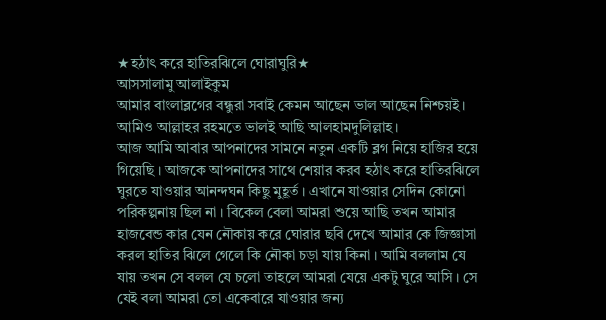★হঠাৎ করে হাতিরঝিলে ঘোরাঘুরি★
আসসালামু আলাইকুম
আমার বাংলাব্লগের বন্ধুরা সবাই কেমন আছেন ভাল আছেন নিশ্চয়ই। আমিও আল্লাহর রহমতে ভালই আছি আলহামদুলিল্লাহ।
আজ আমি আবার আপনাদের সামনে নতুন একটি ব্লগ নিয়ে হাজির হয়ে গিয়েছি । আজকে আপনাদের সাথে শেয়ার করব হঠাৎ করে হাতিরঝিলে ঘুরতে যাওয়ার আনন্দঘন কিছু মুহূর্ত । এখানে যাওয়ার সেদিন কোনো পরিকল্পনায় ছিল না । বিকেল বেলা আমরা শুয়ে আছি তখন আমার হাজবেন্ড কার যেন নৌকায় করে ঘোরার ছবি দেখে আমার কে জিজ্ঞাসা করল হাতির ঝিলে গেলে কি নৌকা চড়া যায় কিনা । আমি বললাম যে যায় তখন সে বলল যে চলো তাহলে আমরা যেয়ে একটু ঘুরে আসি । সে যেই বলা আমরা তো একেবারে যাওয়ার জন্য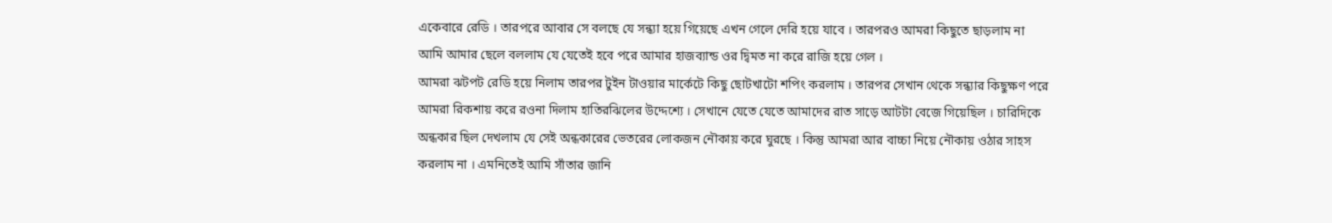একেবারে রেডি । তারপরে আবার সে বলছে যে সন্ধ্যা হয়ে গিয়েছে এখন গেলে দেরি হয়ে যাবে । তারপরও আমরা কিছুতে ছাড়লাম না আমি আমার ছেলে বললাম যে যেতেই হবে পরে আমার হাজব্যান্ড ওর দ্বিমত না করে রাজি হয়ে গেল ।
আমরা ঝটপট রেডি হয়ে নিলাম তারপর টুইন টাওয়ার মার্কেটে কিছু ছোটখাটো শপিং করলাম । তারপর সেখান থেকে সন্ধ্যার কিছুক্ষণ পরে আমরা রিকশায় করে রওনা দিলাম হাতিরঝিলের উদ্দেশ্যে । সেখানে যেতে যেতে আমাদের রাত সাড়ে আটটা বেজে গিয়েছিল । চারিদিকে অন্ধকার ছিল দেখলাম যে সেই অন্ধকারের ভেতরের লোকজন নৌকায় করে ঘুরছে । কিন্তু আমরা আর বাচ্চা নিয়ে নৌকায় ওঠার সাহস করলাম না । এমনিতেই আমি সাঁতার জানি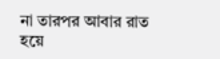না তারপর আবার রাত হয়ে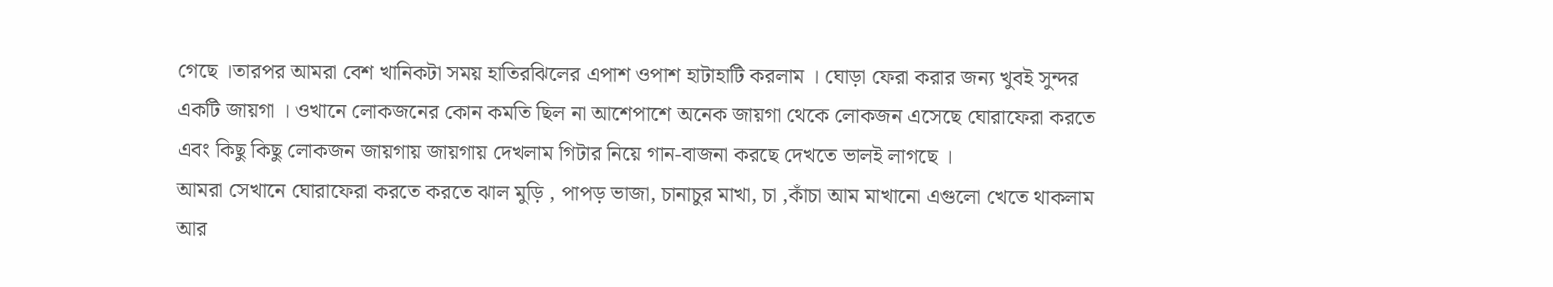গেছে ।তারপর আমরা বেশ খানিকটা সময় হাতিরঝিলের এপাশ ওপাশ হাটাহাটি করলাম । ঘোড়া ফেরা করার জন্য খুবই সুন্দর একটি জায়গা । ওখানে লোকজনের কোন কমতি ছিল না আশেপাশে অনেক জায়গা থেকে লোকজন এসেছে ঘোরাফেরা করতে এবং কিছু কিছু লোকজন জায়গায় জায়গায় দেখলাম গিটার নিয়ে গান-বাজনা করছে দেখতে ভালই লাগছে ।
আমরা সেখানে ঘোরাফেরা করতে করতে ঝাল মুড়ি , পাপড় ভাজা, চানাচুর মাখা, চা ,কাঁচা আম মাখানো এগুলো খেতে থাকলাম আর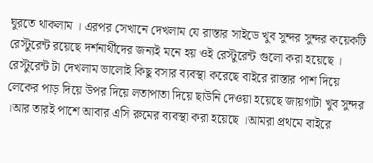ঘুরতে থাকলাম । এরপর সেখানে দেখলাম যে রাস্তার সাইডে খুব সুন্দর সুন্দর কয়েকটি রেস্টুরেন্ট রয়েছে দর্শনার্থীদের জন্যই মনে হয় ওই রেস্টুরেন্ট গুলো করা হয়েছে । রেস্টুরেন্ট টা দেখলাম ভালোই কিছু বসার ব্যবস্থা করেছে বাইরে রাস্তার পাশ দিয়ে লেকের পাড় দিয়ে উপর দিয়ে লতাপাতা দিয়ে ছাউনি দেওয়া হয়েছে জায়গাটা খুব সুন্দর ।আর তারই পাশে আবার এসি রুমের ব্যবস্থা করা হয়েছে ।আমরা প্রথমে বাইরে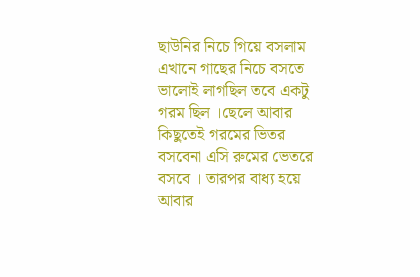ছাউনির নিচে গিয়ে বসলাম এখানে গাছের নিচে বসতে ভালোই লাগছিল তবে একটু গরম ছিল ।ছেলে আবার কিছুতেই গরমের ভিতর বসবেনা এসি রুমের ভেতরে বসবে । তারপর বাধ্য হয়ে আবার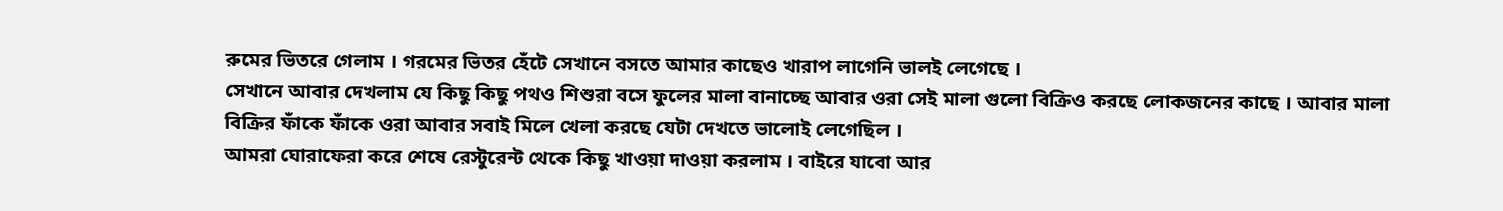রুমের ভিতরে গেলাম । গরমের ভিতর হেঁটে সেখানে বসতে আমার কাছেও খারাপ লাগেনি ভালই লেগেছে ।
সেখানে আবার দেখলাম যে কিছু কিছু পথও শিশুরা বসে ফুলের মালা বানাচ্ছে আবার ওরা সেই মালা গুলো বিক্রিও করছে লোকজনের কাছে । আবার মালা বিক্রির ফাঁকে ফাঁকে ওরা আবার সবাই মিলে খেলা করছে যেটা দেখতে ভালোই লেগেছিল ।
আমরা ঘোরাফেরা করে শেষে রেস্টুরেন্ট থেকে কিছু খাওয়া দাওয়া করলাম । বাইরে যাবো আর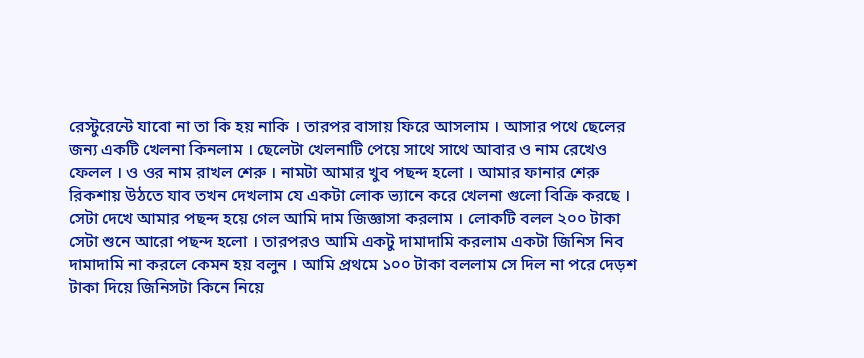রেস্টুরেন্টে যাবো না তা কি হয় নাকি । তারপর বাসায় ফিরে আসলাম । আসার পথে ছেলের জন্য একটি খেলনা কিনলাম । ছেলেটা খেলনাটি পেয়ে সাথে সাথে আবার ও নাম রেখেও ফেলল । ও ওর নাম রাখল শেরু । নামটা আমার খুব পছন্দ হলো । আমার ফানার শেরু
রিকশায় উঠতে যাব তখন দেখলাম যে একটা লোক ভ্যানে করে খেলনা গুলো বিক্রি করছে । সেটা দেখে আমার পছন্দ হয়ে গেল আমি দাম জিজ্ঞাসা করলাম । লোকটি বলল ২০০ টাকা সেটা শুনে আরো পছন্দ হলো । তারপরও আমি একটু দামাদামি করলাম একটা জিনিস নিব দামাদামি না করলে কেমন হয় বলুন । আমি প্রথমে ১০০ টাকা বললাম সে দিল না পরে দেড়শ টাকা দিয়ে জিনিসটা কিনে নিয়ে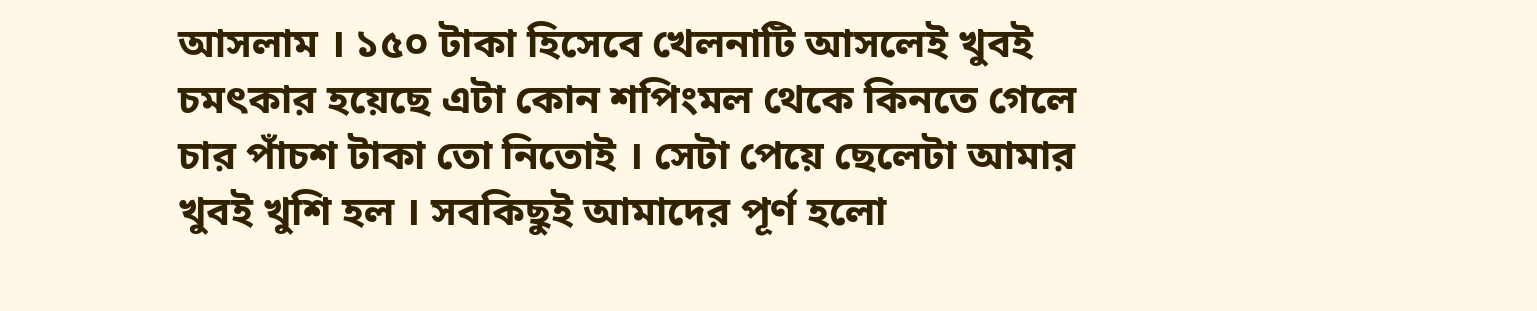আসলাম । ১৫০ টাকা হিসেবে খেলনাটি আসলেই খুবই চমৎকার হয়েছে এটা কোন শপিংমল থেকে কিনতে গেলে চার পাঁচশ টাকা তো নিতোই । সেটা পেয়ে ছেলেটা আমার খুবই খুশি হল । সবকিছুই আমাদের পূর্ণ হলো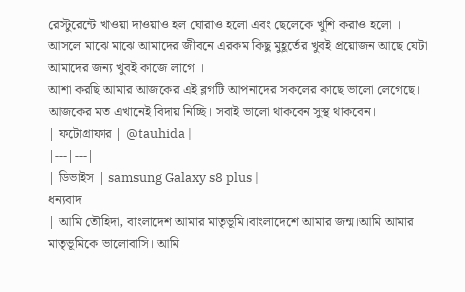রেস্টুরেন্টে খাওয়া দাওয়াও হল ঘোরাও হলো এবং ছেলেকে খুশি করাও হলো । আসলে মাঝে মাঝে আমাদের জীবনে এরকম কিছু মুহূর্তের খুবই প্রয়োজন আছে যেটা আমাদের জন্য খুবই কাজে লাগে ।
আশা করছি আমার আজকের এই ব্লগটি আপনাদের সকলের কাছে ভালো লেগেছে। আজকের মত এখানেই বিদায় নিচ্ছি। সবাই ভালো থাকবেন সুস্থ থাকবেন।
| ফটোগ্রাফার | @tauhida |
|---|---|
| ডিভাইস | samsung Galaxy s8 plus |
ধন্যবাদ
| আমি তৌহিদা, বাংলাদেশ আমার মাতৃভূমি।বাংলাদেশে আমার জন্ম।আমি আমার মাতৃভূমিকে ভালোবাসি। আমি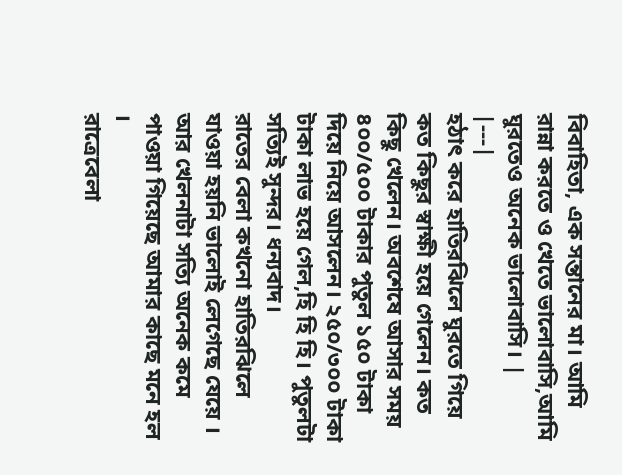বিবাহিতা, এক সন্তানের মা। আমি রান্না করতে ও খেতে ভালোবাসি,আমি ঘুরতেও অনেক ভালোবাসি। |
|---|
হঠাৎ করে হাতিরঝিলে ঘুরতে গিয়ে কত কিছুর স্বাক্ষী হয়ে গেলেন। কত কিছু খেলেন। অবশেষে আসার সময় ৪০০/৫০০ টাকার পুতুল ১৫০ টাকা দিয়ে নিয়ে আসলেন। ২৫০/৩০০ টাকা টাকা লাভ হয়ে গেল,হি হি হি। পুতুলটা সত্যিই সুন্দর। ধন্যবাদ।
রাতের বেলা কখনো হাতিরঝিলে যাওয়া হয়নি ভালোই লেগেছে যেয়ে । আর খেলনাটা সত্যি অনেক কমে পাওয়া গিয়েছে আমার কাছে মনে হল ।
রাত্রেবেলা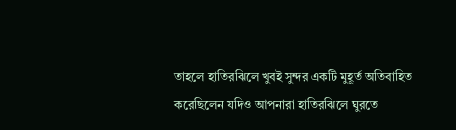তাহলে হাতিরঝিলে খুবই সুন্দর একটি মুহূর্ত অতিবাহিত করেছিলেন যদিও আপনারা হাতিরঝিলে ঘুরতে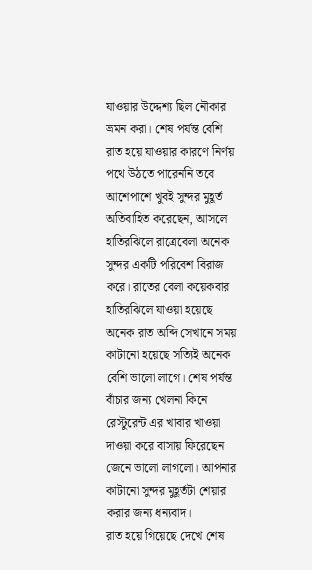যাওয়ার উদ্দেশ্য ছিল নৌকার ভ্রমন করা। শেষ পর্যন্ত বেশি রাত হয়ে যাওয়ার কারণে নির্ণয় পথে উঠতে পারেননি তবে আশেপাশে খুবই সুন্দর মুহূর্ত অতিবাহিত করেছেন, আসলে হাতিরঝিলে রাত্রেবেলা অনেক সুন্দর একটি পরিবেশ বিরাজ করে। রাতের বেলা কয়েকবার হাতিরঝিলে যাওয়া হয়েছে অনেক রাত অব্দি সেখানে সময় কাটানো হয়েছে সত্যিই অনেক বেশি ভালো লাগে। শেষ পর্যন্ত বাঁচার জন্য খেলনা কিনে রেস্টুরেন্ট এর খাবার খাওয়া দাওয়া করে বাসায় ফিরেছেন জেনে ভালো লাগলো। আপনার কাটানো সুন্দর মুহূর্তটা শেয়ার করার জন্য ধন্যবাদ।
রাত হয়ে গিয়েছে দেখে শেষ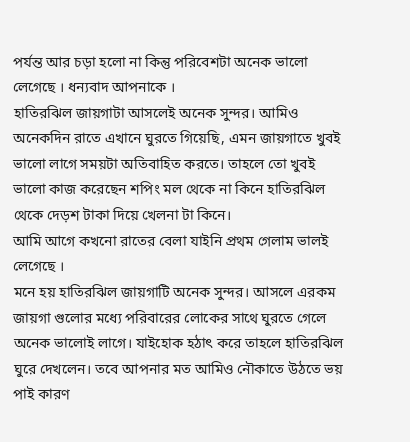পর্যন্ত আর চড়া হলো না কিন্তু পরিবেশটা অনেক ভালো লেগেছে । ধন্যবাদ আপনাকে ।
হাতিরঝিল জায়গাটা আসলেই অনেক সুন্দর। আমিও অনেকদিন রাতে এখানে ঘুরতে গিয়েছি, এমন জায়গাতে খুবই ভালো লাগে সময়টা অতিবাহিত করতে। তাহলে তো খুবই ভালো কাজ করেছেন শপিং মল থেকে না কিনে হাতিরঝিল থেকে দেড়শ টাকা দিয়ে খেলনা টা কিনে।
আমি আগে কখনো রাতের বেলা যাইনি প্রথম গেলাম ভালই লেগেছে ।
মনে হয় হাতিরঝিল জায়গাটি অনেক সুন্দর। আসলে এরকম জায়গা গুলোর মধ্যে পরিবারের লোকের সাথে ঘুরতে গেলে অনেক ভালোই লাগে। যাইহোক হঠাৎ করে তাহলে হাতিরঝিল ঘুরে দেখলেন। তবে আপনার মত আমিও নৌকাতে উঠতে ভয় পাই কারণ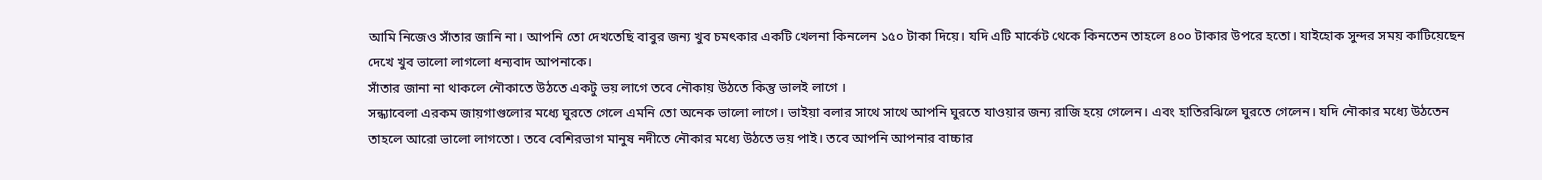আমি নিজেও সাঁতার জানি না। আপনি তো দেখতেছি বাবুর জন্য খুব চমৎকার একটি খেলনা কিনলেন ১৫০ টাকা দিয়ে। যদি এটি মার্কেট থেকে কিনতেন তাহলে ৪০০ টাকার উপরে হতো। যাইহোক সুন্দর সময় কাটিয়েছেন দেখে খুব ভালো লাগলো ধন্যবাদ আপনাকে।
সাঁতার জানা না থাকলে নৌকাতে উঠতে একটু ভয় লাগে তবে নৌকায় উঠতে কিন্তু ভালই লাগে ।
সন্ধ্যাবেলা এরকম জায়গাগুলোর মধ্যে ঘুরতে গেলে এমনি তো অনেক ভালো লাগে। ভাইয়া বলার সাথে সাথে আপনি ঘুরতে যাওয়ার জন্য রাজি হয়ে গেলেন। এবং হাতিরঝিলে ঘুরতে গেলেন। যদি নৌকার মধ্যে উঠতেন তাহলে আরো ভালো লাগতো। তবে বেশিরভাগ মানুষ নদীতে নৌকার মধ্যে উঠতে ভয় পাই। তবে আপনি আপনার বাচ্চার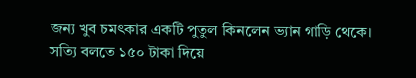জন্য খুব চমৎকার একটি পুতুল কিনলেন ভ্যান গাড়ি থেকে। সত্যি বলতে ১৫০ টাকা দিয়ে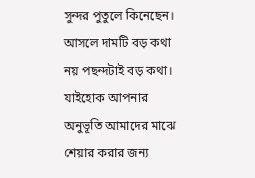সুন্দর পুতুলে কিনেছেন। আসলে দামটি বড় কথা নয় পছন্দটাই বড় কথা। যাইহোক আপনার অনুভূতি আমাদের মাঝে শেয়ার করার জন্য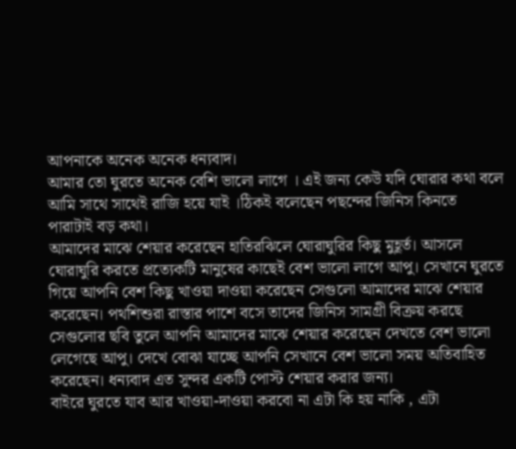আপনাকে অনেক অনেক ধন্যবাদ।
আমার তো ঘুরতে অনেক বেশি ভালো লাগে । এই জন্য কেউ যদি ঘোরার কথা বলে আমি সাথে সাথেই রাজি হয়ে যাই ।ঠিকই বলেছেন পছন্দের জিনিস কিনতে পারাটাই বড় কথা।
আমাদের মাঝে শেয়ার করেছেন হাতিরঝিলে ঘোরাঘুরির কিছু মুহূর্ত। আসলে ঘোরাঘুরি করতে প্রত্যেকটি মানুষের কাছেই বেশ ভালো লাগে আপু। সেখানে ঘুরতে গিয়ে আপনি বেশ কিছু খাওয়া দাওয়া করেছেন সেগুলো আমাদের মাঝে শেয়ার করেছেন। পথশিশুরা রাস্তার পাশে বসে তাদের জিনিস সামগ্রী বিক্রয় করছে সেগুলোর ছবি তুলে আপনি আমাদের মাঝে শেয়ার করেছেন দেখতে বেশ ভালো লেগেছে আপু। দেখে বোঝা যাচ্ছে আপনি সেখানে বেশ ভালো সময় অতিবাহিত করেছেন। ধন্যবাদ এত সুন্দর একটি পোস্ট শেয়ার করার জন্য।
বাইরে ঘুরতে যাব আর খাওয়া-দাওয়া করবো না এটা কি হয় নাকি , এটা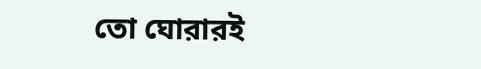তো ঘোরারই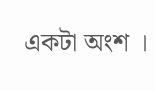একটা অংশ ।